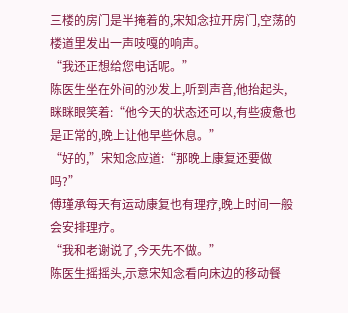三楼的房门是半掩着的,宋知念拉开房门,空荡的楼道里发出一声吱嘎的响声。
“我还正想给您电话呢。”
陈医生坐在外间的沙发上,听到声音,他抬起头,眯眯眼笑着:“他今天的状态还可以,有些疲惫也是正常的,晚上让他早些休息。”
“好的,”宋知念应道:“那晚上康复还要做吗?”
傅瑾承每天有运动康复也有理疗,晚上时间一般会安排理疗。
“我和老谢说了,今天先不做。”
陈医生摇摇头,示意宋知念看向床边的移动餐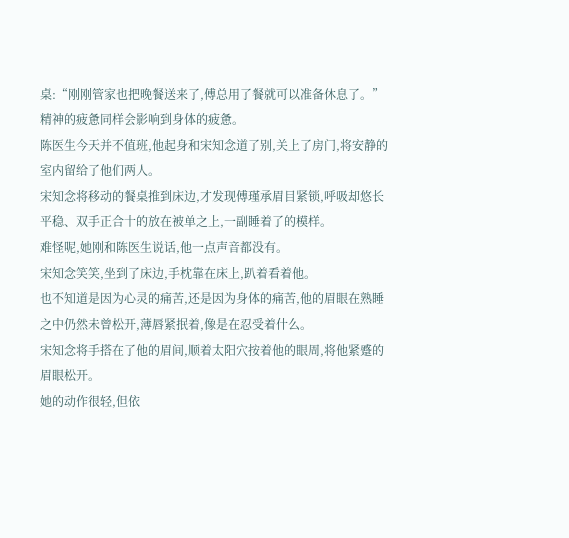桌:“刚刚管家也把晚餐送来了,傅总用了餐就可以准备休息了。”
精神的疲惫同样会影响到身体的疲惫。
陈医生今天并不值班,他起身和宋知念道了别,关上了房门,将安静的室内留给了他们两人。
宋知念将移动的餐桌推到床边,才发现傅瑾承眉目紧锁,呼吸却悠长平稳、双手正合十的放在被单之上,一副睡着了的模样。
难怪呢,她刚和陈医生说话,他一点声音都没有。
宋知念笑笑,坐到了床边,手枕靠在床上,趴着看着他。
也不知道是因为心灵的痛苦,还是因为身体的痛苦,他的眉眼在熟睡之中仍然未曾松开,薄唇紧抿着,像是在忍受着什么。
宋知念将手搭在了他的眉间,顺着太阳穴按着他的眼周,将他紧蹙的眉眼松开。
她的动作很轻,但依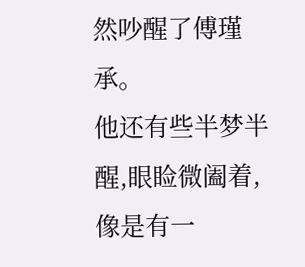然吵醒了傅瑾承。
他还有些半梦半醒,眼睑微阖着,像是有一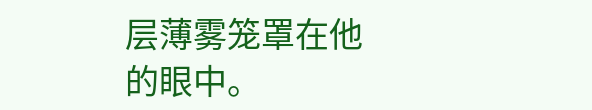层薄雾笼罩在他的眼中。